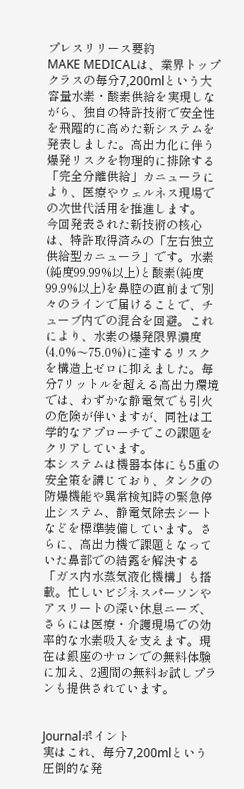プレスリリース要約
MAKE MEDICALは、業界トップクラスの毎分7,200mlという大容量水素・酸素供給を実現しながら、独自の特許技術で安全性を飛躍的に高めた新システムを発表しました。高出力化に伴う爆発リスクを物理的に排除する「完全分離供給」カニューラにより、医療やウェルネス現場での次世代活用を推進します。
今回発表された新技術の核心は、特許取得済みの「左右独立供給型カニューラ」です。水素(純度99.99%以上)と酸素(純度99.9%以上)を鼻腔の直前まで別々のラインで届けることで、チューブ内での混合を回避。これにより、水素の爆発限界濃度(4.0%〜75.0%)に達するリスクを構造上ゼロに抑えました。毎分7リットルを超える高出力環境では、わずかな静電気でも引火の危険が伴いますが、同社は工学的なアプローチでこの課題をクリアしています。
本システムは機器本体にも5重の安全策を講じており、タンクの防爆機能や異常検知時の緊急停止システム、静電気除去シートなどを標準装備しています。さらに、高出力機で課題となっていた鼻部での結露を解決する「ガス内水蒸気液化機構」も搭載。忙しいビジネスパーソンやアスリートの深い休息ニーズ、さらには医療・介護現場での効率的な水素吸入を支えます。現在は銀座のサロンでの無料体験に加え、2週間の無料お試しプランも提供されています。


Journalポイント
実はこれ、毎分7,200mlという圧倒的な発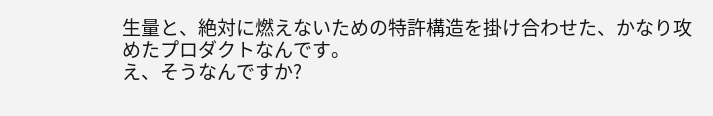生量と、絶対に燃えないための特許構造を掛け合わせた、かなり攻めたプロダクトなんです。
え、そうなんですか?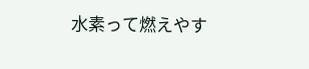水素って燃えやす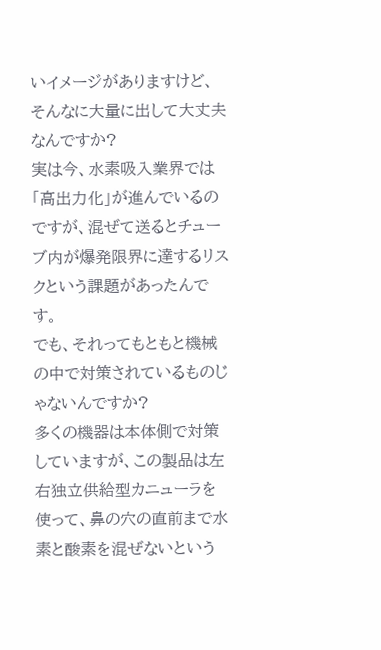いイメージがありますけど、そんなに大量に出して大丈夫なんですか?
実は今、水素吸入業界では「高出力化」が進んでいるのですが、混ぜて送るとチューブ内が爆発限界に達するリスクという課題があったんです。
でも、それってもともと機械の中で対策されているものじゃないんですか?
多くの機器は本体側で対策していますが、この製品は左右独立供給型カニューラを使って、鼻の穴の直前まで水素と酸素を混ぜないという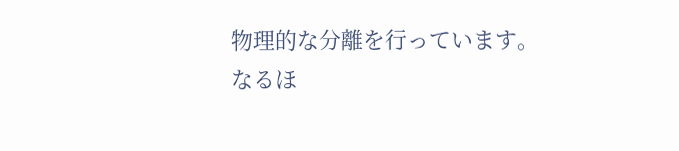物理的な分離を行っています。
なるほ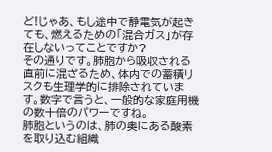ど!じゃあ、もし途中で静電気が起きても、燃えるための「混合ガス」が存在しないってことですか?
その通りです。肺胞から吸収される直前に混ざるため、体内での蓄積リスクも生理学的に排除されています。数字で言うと、一般的な家庭用機の数十倍のパワーですね。
肺胞というのは、肺の奥にある酸素を取り込む組織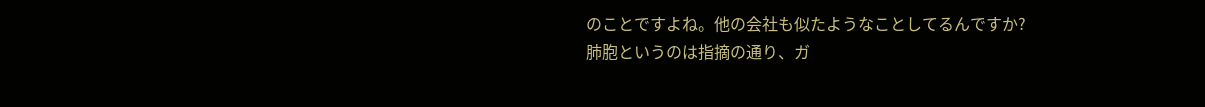のことですよね。他の会社も似たようなことしてるんですか?
肺胞というのは指摘の通り、ガ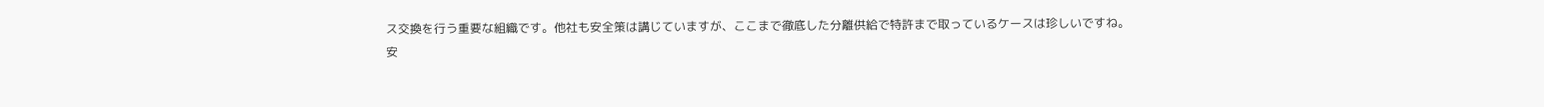ス交換を行う重要な組織です。他社も安全策は講じていますが、ここまで徹底した分離供給で特許まで取っているケースは珍しいですね。
安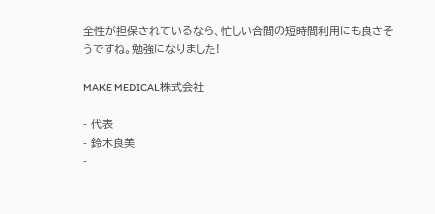全性が担保されているなら、忙しい合間の短時間利用にも良さそうですね。勉強になりました!

MAKE MEDICAL株式会社

- 代表
- 鈴木良美
-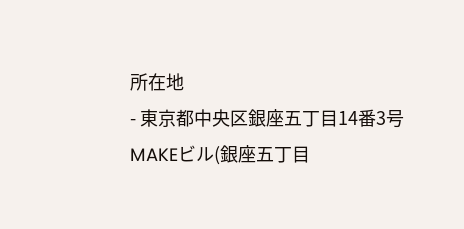所在地
- 東京都中央区銀座五丁目14番3号 MAKEビル(銀座五丁目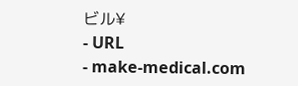ビル¥
- URL
- make-medical.com